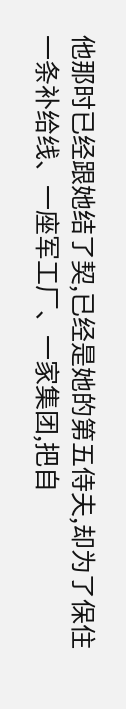他那时已经跟她结了契,已经是她的第五侍夫,却为了保住一条补给线、一座军工厂、一家集团,把自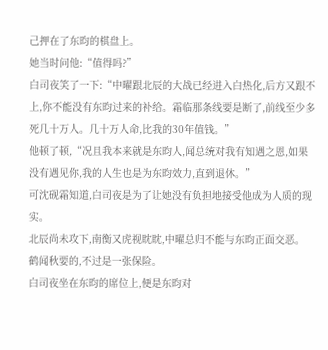己押在了东昀的棋盘上。
她当时问他:“值得吗?”
白司夜笑了一下:“中曜跟北辰的大战已经进入白热化,后方又跟不上,你不能没有东昀过来的补给。霜临那条线要是断了,前线至少多死几十万人。几十万人命,比我的30年值钱。”
他顿了顿,“况且我本来就是东昀人,闻总统对我有知遇之恩,如果没有遇见你,我的人生也是为东昀效力,直到退休。”
可沈砚霜知道,白司夜是为了让她没有负担地接受他成为人质的现实。
北辰尚未攻下,南衡又虎视眈眈,中曜总归不能与东昀正面交恶。
鹤闻秋要的,不过是一张保险。
白司夜坐在东昀的席位上,便是东昀对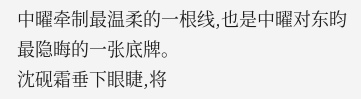中曜牵制最温柔的一根线,也是中曜对东昀最隐晦的一张底牌。
沈砚霜垂下眼睫,将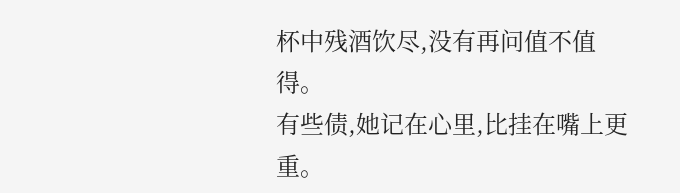杯中残酒饮尽,没有再问值不值得。
有些债,她记在心里,比挂在嘴上更重。